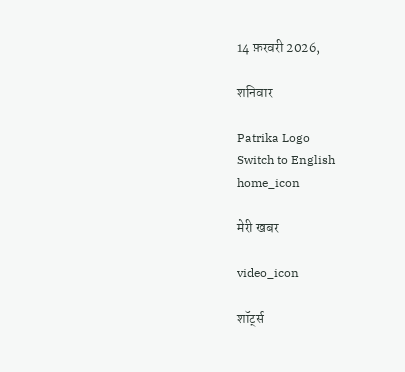14 फ़रवरी 2026,

शनिवार

Patrika Logo
Switch to English
home_icon

मेरी खबर

video_icon

शॉर्ट्स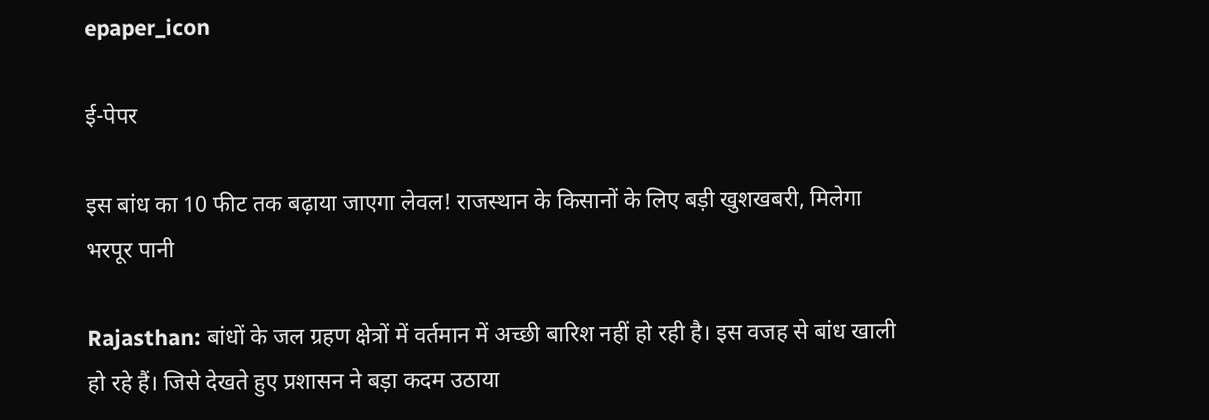epaper_icon

ई-पेपर

इस बांध का 10 फीट तक बढ़ाया जाएगा लेवल! राजस्थान के किसानों के लिए बड़ी खुशखबरी, मिलेगा भरपूर पानी

Rajasthan: बांधों के जल ग्रहण क्षेत्रों में वर्तमान में अच्छी बारिश नहीं हो रही है। इस वजह से बांध खाली हो रहे हैं। जिसे देखते हुए प्रशासन ने बड़ा कदम उठाया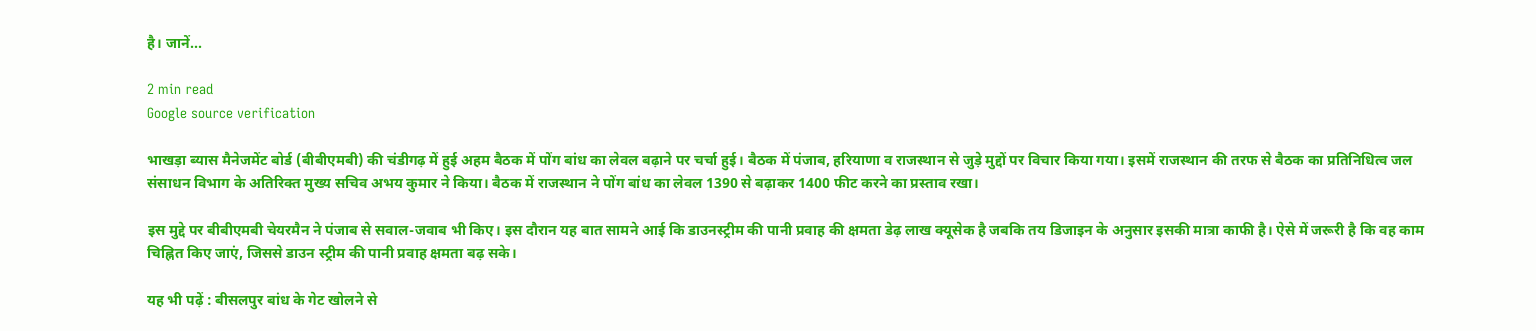है। जानें...

2 min read
Google source verification

भाखड़ा ब्यास मैनेजमेंट बोर्ड (बीबीएमबी) की चंडीगढ़ में हुई अहम बैठक में पोंग बांध का लेवल बढ़ाने पर चर्चा हुई। बैठक में पंजाब, हरियाणा व राजस्थान से जुड़े मुद्दों पर विचार किया गया। इसमें राजस्थान की तरफ से बैठक का प्रतिनिधित्व जल संसाधन विभाग के अतिरिक्त मुख्य सचिव अभय कुमार ने किया। बैठक में राजस्थान ने पोंग बांध का लेवल 1390 से बढ़ाकर 1400 फीट करने का प्रस्ताव रखा।

इस मुद्दे पर बीबीएमबी चेयरमैन ने पंजाब से सवाल-जवाब भी किए। इस दौरान यह बात सामने आई कि डाउनस्ट्रीम की पानी प्रवाह की क्षमता डेढ़ लाख क्यूसेक है जबकि तय डिजाइन के अनुसार इसकी मात्रा काफी है। ऐसे में जरूरी है कि वह काम चिह्नित किए जाएं, जिससे डाउन स्ट्रीम की पानी प्रवाह क्षमता बढ़ सके।

यह भी पढ़ें : बीसलपुर बांध के गेट खोलने से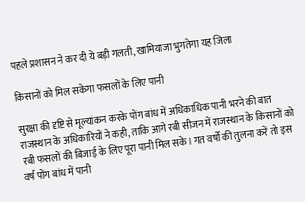पहले प्रशासन ने कर दी ये बड़ी गलती, खामियाजा भुगतेगा यह जिला

किसानों को मिल सकेगा फसलों के लिए पानी

सुरक्षा की दृष्टि से मूल्यांकन करके पोंग बांध में अधिकाधिक पानी भरने की बात राजस्थान के अधिकारियों ने कही, ताकि आगे रबी सीजन में राजस्थान के किसानों को रबी फसलों की बिजाई के लिए पूरा पानी मिल सके। गत वर्षों की तुलना करें तो इस वर्ष पोंग बांध में पानी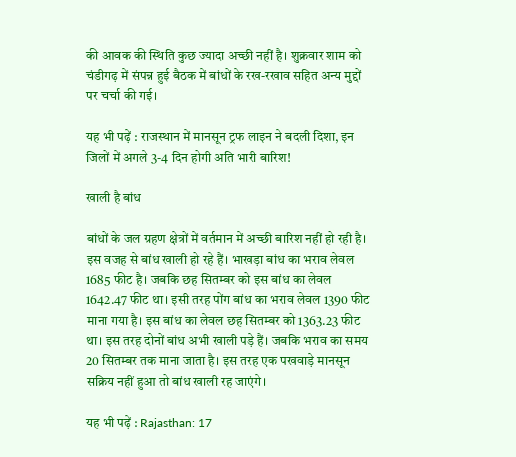की आवक की स्थिति कुछ ज्यादा अच्छी नहीं है। शुक्रवार शाम को चंडीगढ़ में संपन्न हुई बैठक में बांधों के रख-रखाव सहित अन्य मुद्दों पर चर्चा की गई।

यह भी पढ़ें : राजस्थान में मानसून ट्रफ लाइन ने बदली दिशा, इन जिलों में अगले 3-4 दिन होगी अति भारी बारिश!

खाली है बांध

बांधों के जल ग्रहण क्षेत्रों में वर्तमान में अच्छी बारिश नहीं हो रही है। इस वजह से बांध खाली हो रहे हैं। भाखड़ा बांध का भराव लेवल 1685 फीट है। जबकि छह सितम्बर को इस बांध का लेवल 1642.47 फीट था। इसी तरह पोंग बांध का भराव लेवल 1390 फीट माना गया है। इस बांध का लेवल छह सितम्बर को 1363.23 फीट था। इस तरह दोनों बांध अभी खाली पड़े हैं। जबकि भराव का समय 20 सितम्बर तक माना जाता है। इस तरह एक पखवाड़े मानसून सक्रिय नहीं हुआ तो बांध खाली रह जाएंगे।

यह भी पढ़ें : Rajasthan: 17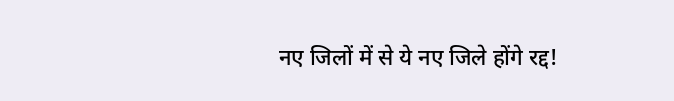नए जिलों में से ये नए जिले होंगे रद्द!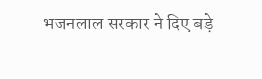भजनलाल सरकार ने दिए बड़े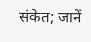संकेत; जानें